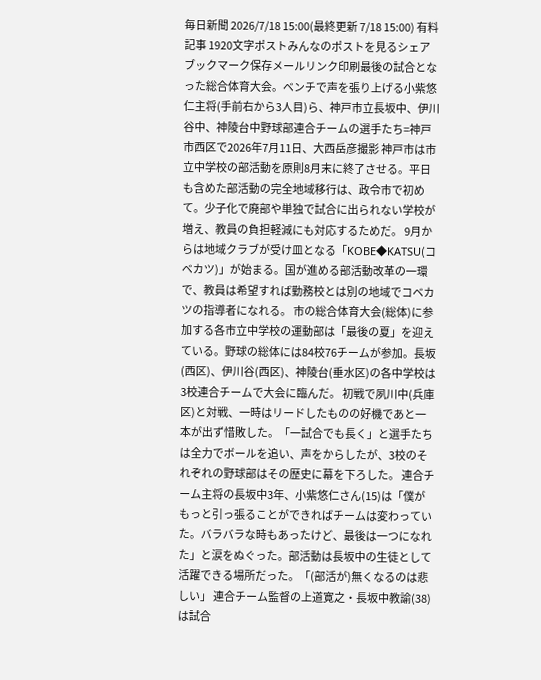毎日新聞 2026/7/18 15:00(最終更新 7/18 15:00) 有料記事 1920文字ポストみんなのポストを見るシェアブックマーク保存メールリンク印刷最後の試合となった総合体育大会。ベンチで声を張り上げる小紫悠仁主将(手前右から3人目)ら、神戸市立長坂中、伊川谷中、神陵台中野球部連合チームの選手たち=神戸市西区で2026年7月11日、大西岳彦撮影 神戸市は市立中学校の部活動を原則8月末に終了させる。平日も含めた部活動の完全地域移行は、政令市で初めて。少子化で廃部や単独で試合に出られない学校が増え、教員の負担軽減にも対応するためだ。 9月からは地域クラブが受け皿となる「KOBE◆KATSU(コベカツ)」が始まる。国が進める部活動改革の一環で、教員は希望すれば勤務校とは別の地域でコベカツの指導者になれる。 市の総合体育大会(総体)に参加する各市立中学校の運動部は「最後の夏」を迎えている。野球の総体には84校76チームが参加。長坂(西区)、伊川谷(西区)、神陵台(垂水区)の各中学校は3校連合チームで大会に臨んだ。 初戦で夙川中(兵庫区)と対戦、一時はリードしたものの好機であと一本が出ず惜敗した。「一試合でも長く」と選手たちは全力でボールを追い、声をからしたが、3校のそれぞれの野球部はその歴史に幕を下ろした。 連合チーム主将の長坂中3年、小紫悠仁さん(15)は「僕がもっと引っ張ることができればチームは変わっていた。バラバラな時もあったけど、最後は一つになれた」と涙をぬぐった。部活動は長坂中の生徒として活躍できる場所だった。「(部活が)無くなるのは悲しい」 連合チーム監督の上道寛之・長坂中教諭(38)は試合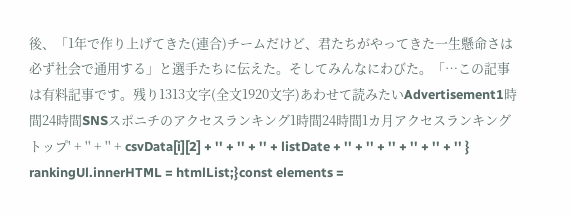後、「1年で作り上げてきた(連合)チームだけど、君たちがやってきた一生懸命さは必ず社会で通用する」と選手たちに伝えた。そしてみんなにわびた。「…この記事は有料記事です。残り1313文字(全文1920文字)あわせて読みたいAdvertisement1時間24時間SNSスポニチのアクセスランキング1時間24時間1カ月アクセスランキングトップ' + '' + '' + csvData[i][2] + '' + '' + '' + listDate + '' + '' + '' + '' + '' + '' } rankingUl.innerHTML = htmlList;}const elements =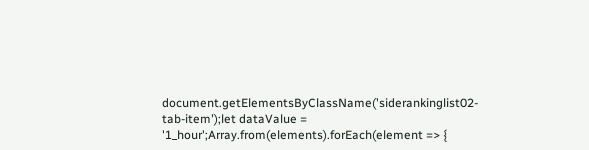document.getElementsByClassName('siderankinglist02-tab-item');let dataValue = '1_hour';Array.from(elements).forEach(element => {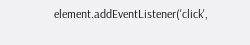element.addEventListener('click',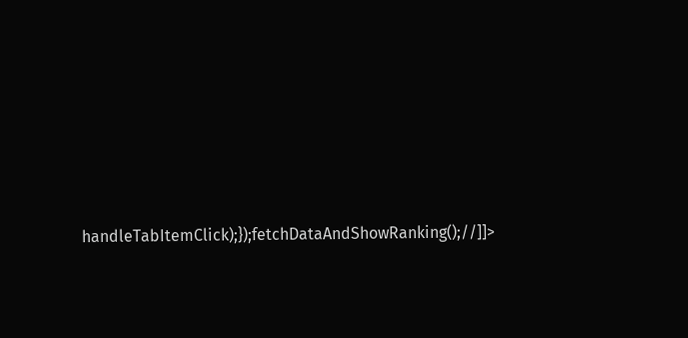handleTabItemClick);});fetchDataAndShowRanking();//]]>